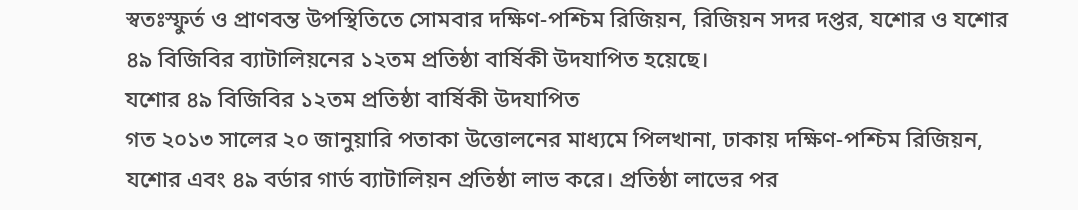স্বতঃস্ফুর্ত ও প্রাণবন্ত উপস্থিতিতে সোমবার দক্ষিণ-পশ্চিম রিজিয়ন, রিজিয়ন সদর দপ্তর, যশোর ও যশোর ৪৯ বিজিবির ব্যাটালিয়নের ১২তম প্রতিষ্ঠা বার্ষিকী উদযাপিত হয়েছে।
যশোর ৪৯ বিজিবির ১২তম প্রতিষ্ঠা বার্ষিকী উদযাপিত
গত ২০১৩ সালের ২০ জানুয়ারি পতাকা উত্তোলনের মাধ্যমে পিলখানা, ঢাকায় দক্ষিণ-পশ্চিম রিজিয়ন, যশোর এবং ৪৯ বর্ডার গার্ড ব্যাটালিয়ন প্রতিষ্ঠা লাভ করে। প্রতিষ্ঠা লাভের পর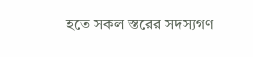হতে সকল স্তরের সদস্যগণ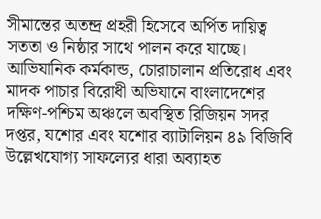সীমান্তের অতন্দ্র প্রহরী হিসেবে অর্পিত দায়িত্ব সততা ও নিষ্ঠার সাথে পালন করে যাচ্ছে। আভিযানিক কর্মকান্ড, চোরাচালান প্রতিরোধ এবং মাদক পাচার বিরোধী অভিযানে বাংলাদেশের দক্ষিণ-পশ্চিম অঞ্চলে অবস্থিত রিজিয়ন সদর দপ্তর, যশোর এবং যশোর ব্যাটালিয়ন ৪৯ বিজিবি উল্লেখযোগ্য সাফল্যের ধারা অব্যাহত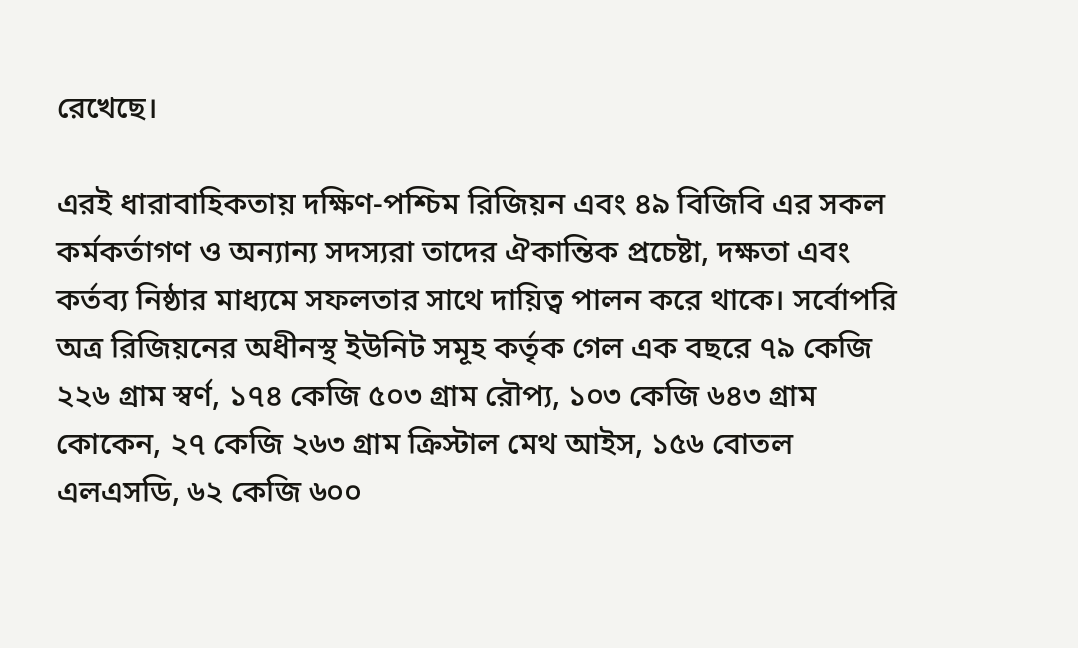রেখেছে।

এরই ধারাবাহিকতায় দক্ষিণ-পশ্চিম রিজিয়ন এবং ৪৯ বিজিবি এর সকল কর্মকর্তাগণ ও অন্যান্য সদস্যরা তাদের ঐকান্তিক প্রচেষ্টা, দক্ষতা এবং কর্তব্য নিষ্ঠার মাধ্যমে সফলতার সাথে দায়িত্ব পালন করে থাকে। সর্বোপরি অত্র রিজিয়নের অধীনস্থ ইউনিট সমূহ কর্তৃক গেল এক বছরে ৭৯ কেজি ২২৬ গ্রাম স্বর্ণ, ১৭৪ কেজি ৫০৩ গ্রাম রৌপ্য, ১০৩ কেজি ৬৪৩ গ্রাম কোকেন, ২৭ কেজি ২৬৩ গ্রাম ক্রিস্টাল মেথ আইস, ১৫৬ বোতল এলএসডি, ৬২ কেজি ৬০০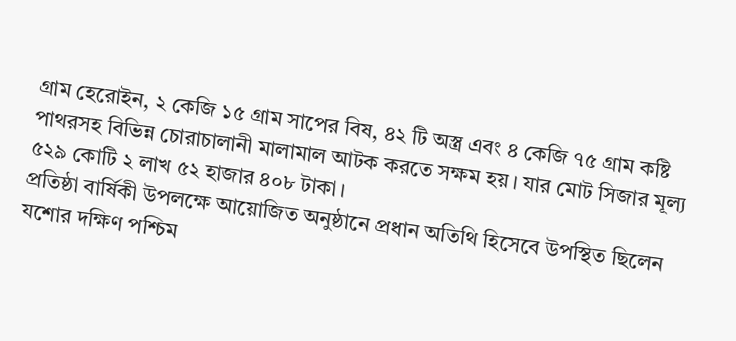গ্রাম হেরোইন, ২ কেজি ১৫ গ্রাম সাপের বিষ, ৪২ টি অস্ত্র এবং ৪ কেজি ৭৫ গ্রাম কষ্টি পাথরসহ বিভিন্ন চোরাচালানী মালামাল আটক করতে সক্ষম হয়। যার মোট সিজার মূল্য ৫২৯ কোটি ২ লাখ ৫২ হাজার ৪০৮ টাকা।
প্রতিষ্ঠা বার্ষিকী উপলক্ষে আয়োজিত অনুষ্ঠানে প্রধান অতিথি হিসেবে উপস্থিত ছিলেন যশোর দক্ষিণ পশ্চিম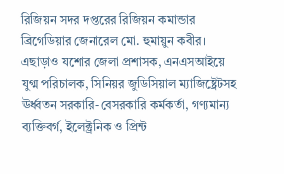রিজিয়ন সদর দপ্তরের রিজিয়ন কমান্ডার ব্রিগেডিয়ার জেনারেল মো. হুমায়ুন কবীর। এছাড়াও যশোর জেলা প্রশাসক, এনএসআইয়ে যুগ্ম পরিচালক, সিনিয়র জুডিসিয়াল ম্যাজিষ্ট্রেটসহ ঊর্ধ্বতন সরকারি-বেসরকারি কর্মকর্তা, গণ্যমান্য ব্যক্তিবর্গ, ইলেক্ট্রনিক ও প্রিন্ট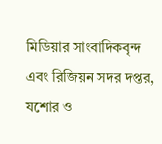মিডিয়ার সাংবাদিকবৃন্দ এবং রিজিয়ন সদর দপ্তর, যশোর ও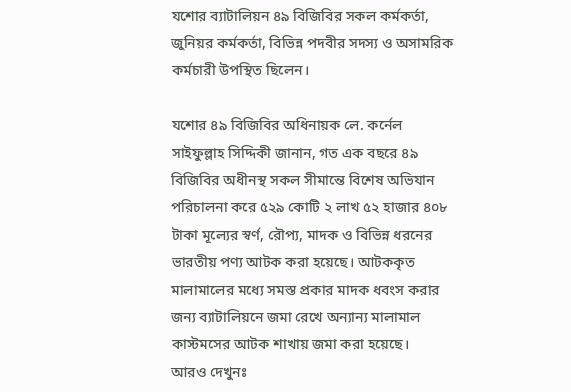যশোর ব্যাটালিয়ন ৪৯ বিজিবির সকল কর্মকর্তা, জুনিয়র কর্মকর্তা, বিভিন্ন পদবীর সদস্য ও অসামরিক কর্মচারী উপস্থিত ছিলেন।

যশোর ৪৯ বিজিবির অধিনায়ক লে. কর্নেল সাইফুল্লাহ সিদ্দিকী জানান, গত এক বছরে ৪৯ বিজিবির অধীনস্থ সকল সীমান্তে বিশেষ অভিযান পরিচালনা করে ৫২৯ কোটি ২ লাখ ৫২ হাজার ৪০৮ টাকা মূল্যের স্বর্ণ, রৌপ্য, মাদক ও বিভিন্ন ধরনের ভারতীয় পণ্য আটক করা হয়েছে। আটককৃত মালামালের মধ্যে সমস্ত প্রকার মাদক ধবংস করার জন্য ব্যাটালিয়নে জমা রেখে অন্যান্য মালামাল কাস্টমসের আটক শাখায় জমা করা হয়েছে।
আরও দেখুনঃ